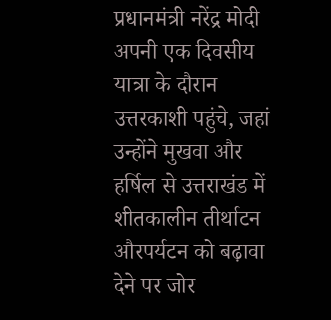प्रधानमंत्री नरेंद्र मोदी अपनी एक दिवसीय यात्रा के दौरान उत्तरकाशी पहुंचे, जहां उन्होंने मुखवा और हर्षिल से उत्तराखंड में शीतकालीन तीर्थाटन औरपर्यटन को बढ़ावा देने पर जोर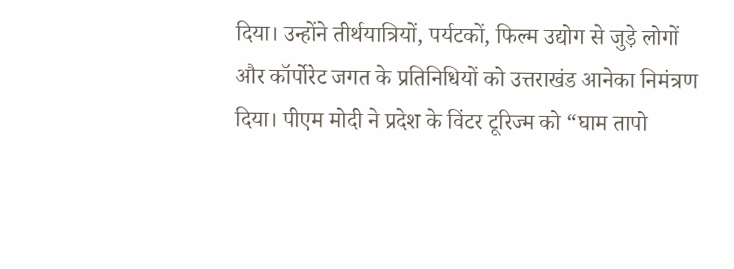दिया। उन्होंने तीर्थयात्रियों, पर्यटकों, फिल्म उद्योग से जुड़े लोगों और कॉर्पोरेट जगत के प्रतिनिधियों को उत्तराखंड आनेका निमंत्रण दिया। पीएम मोदी ने प्रदेश के विंटर टूरिज्म को “घाम तापो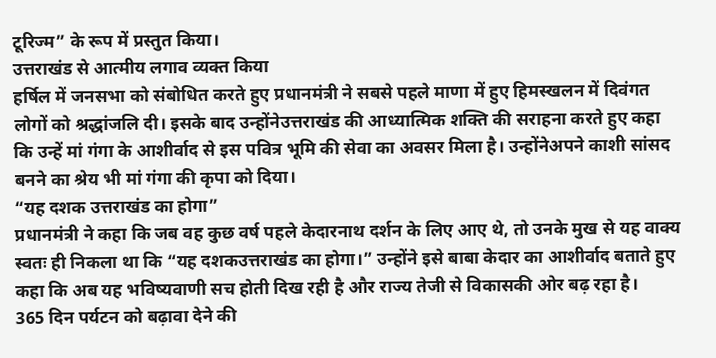टूरिज्म” के रूप में प्रस्तुत किया।
उत्तराखंड से आत्मीय लगाव व्यक्त किया
हर्षिल में जनसभा को संबोधित करते हुए प्रधानमंत्री ने सबसे पहले माणा में हुए हिमस्खलन में दिवंगत लोगों को श्रद्धांजलि दी। इसके बाद उन्होंनेउत्तराखंड की आध्यात्मिक शक्ति की सराहना करते हुए कहा कि उन्हें मां गंगा के आशीर्वाद से इस पवित्र भूमि की सेवा का अवसर मिला है। उन्होंनेअपने काशी सांसद बनने का श्रेय भी मां गंगा की कृपा को दिया।
“यह दशक उत्तराखंड का होगा”
प्रधानमंत्री ने कहा कि जब वह कुछ वर्ष पहले केदारनाथ दर्शन के लिए आए थे, तो उनके मुख से यह वाक्य स्वतः ही निकला था कि “यह दशकउत्तराखंड का होगा।” उन्होंने इसे बाबा केदार का आशीर्वाद बताते हुए कहा कि अब यह भविष्यवाणी सच होती दिख रही है और राज्य तेजी से विकासकी ओर बढ़ रहा है।
365 दिन पर्यटन को बढ़ावा देने की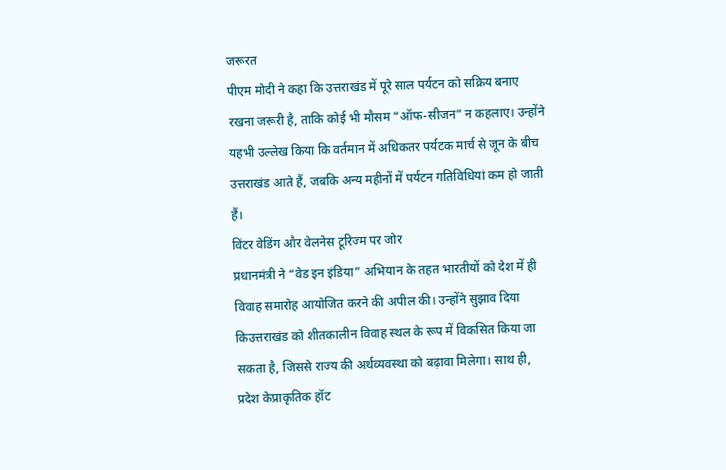जरूरत
पीएम मोदी ने कहा कि उत्तराखंड में पूरे साल पर्यटन को सक्रिय बनाए रखना जरूरी है, ताकि कोई भी मौसम “ऑफ-सीजन” न कहलाए। उन्होंने यहभी उल्लेख किया कि वर्तमान में अधिकतर पर्यटक मार्च से जून के बीच उत्तराखंड आते हैं, जबकि अन्य महीनों में पर्यटन गतिविधियां कम हो जाती हैं।
विंटर वेडिंग और वेलनेस टूरिज्म पर जोर
प्रधानमंत्री ने “वेड इन इंडिया” अभियान के तहत भारतीयों को देश में ही विवाह समारोह आयोजित करने की अपील की। उन्होंने सुझाव दिया किउत्तराखंड को शीतकालीन विवाह स्थल के रूप में विकसित किया जा सकता है, जिससे राज्य की अर्थव्यवस्था को बढ़ावा मिलेगा। साथ ही, प्रदेश केप्राकृतिक हॉट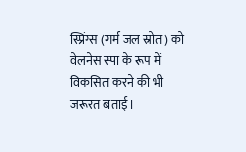स्प्रिंग्स (गर्म जल स्रोत) को वेलनेस स्पा के रूप में विकसित करने की भी जरूरत बताई।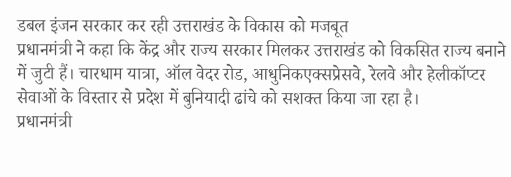डबल इंजन सरकार कर रही उत्तराखंड के विकास को मजबूत
प्रधानमंत्री ने कहा कि केंद्र और राज्य सरकार मिलकर उत्तराखंड को विकसित राज्य बनाने में जुटी हैं। चारधाम यात्रा, ऑल वेदर रोड, आधुनिकएक्सप्रेसवे, रेलवे और हेलीकॉप्टर सेवाओं के विस्तार से प्रदेश में बुनियादी ढांचे को सशक्त किया जा रहा है।
प्रधानमंत्री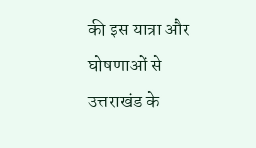की इस यात्रा और घोषणाओं से उत्तराखंड के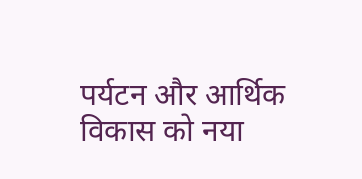पर्यटन और आर्थिक विकास को नया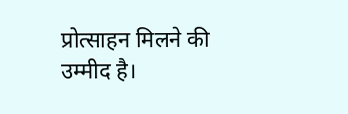प्रोत्साहन मिलने की उम्मीद है।